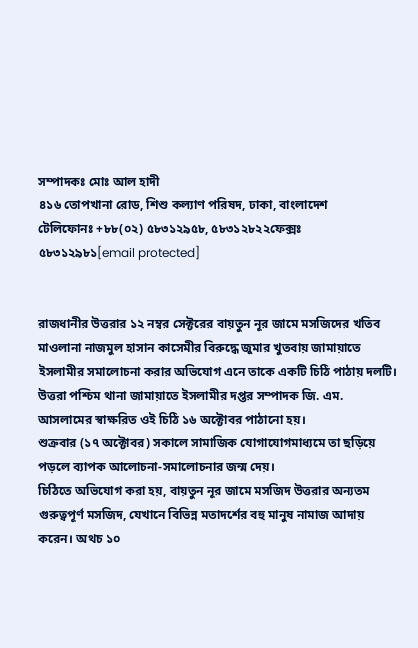সম্পাদকঃ মোঃ আল হাদী
৪১৬ তোপখানা রোড, শিশু কল্যাণ পরিষদ, ঢাকা, বাংলাদেশ
টেলিফোনঃ +৮৮(০২) ৫৮৩১২৯৫৮, ৫৮৩১২৮২২ফেক্সঃ ৫৮৩১২৯৮১[email protected]


রাজধানীর উত্তরার ১২ নম্বর সেক্টরের বায়তুন নূর জামে মসজিদের খতিব মাওলানা নাজমুল হাসান কাসেমীর বিরুদ্ধে জুমার খুতবায় জামায়াতে ইসলামীর সমালোচনা করার অভিযোগ এনে তাকে একটি চিঠি পাঠায় দলটি।
উত্তরা পশ্চিম থানা জামায়াতে ইসলামীর দপ্তর সম্পাদক জি. এম. আসলামের স্বাক্ষরিত ওই চিঠি ১৬ অক্টোবর পাঠানো হয়।
শুক্রবার (১৭ অক্টোবর) সকালে সামাজিক যোগাযোগমাধ্যমে তা ছড়িয়ে পড়লে ব্যাপক আলোচনা-সমালোচনার জন্ম দেয়।
চিঠিতে অভিযোগ করা হয়, বায়তুন নূর জামে মসজিদ উত্তরার অন্যতম গুরুত্বপূর্ণ মসজিদ, যেখানে বিভিন্ন মতাদর্শের বহু মানুষ নামাজ আদায় করেন। অথচ ১০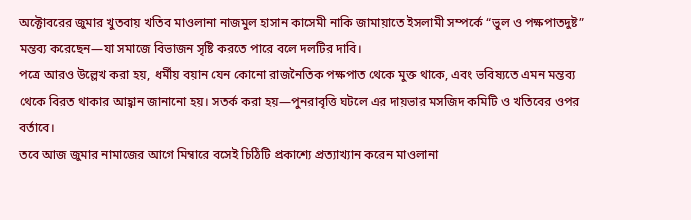অক্টোবরের জুমার খুতবায় খতিব মাওলানা নাজমুল হাসান কাসেমী নাকি জামায়াতে ইসলামী সম্পর্কে “ভুল ও পক্ষপাতদুষ্ট” মন্তব্য করেছেন—যা সমাজে বিভাজন সৃষ্টি করতে পারে বলে দলটির দাবি।
পত্রে আরও উল্লেখ করা হয়, ধর্মীয় বয়ান যেন কোনো রাজনৈতিক পক্ষপাত থেকে মুক্ত থাকে, এবং ভবিষ্যতে এমন মন্তব্য থেকে বিরত থাকার আহ্বান জানানো হয়। সতর্ক করা হয়—পুনরাবৃত্তি ঘটলে এর দায়ভার মসজিদ কমিটি ও খতিবের ওপর বর্তাবে।
তবে আজ জুমার নামাজের আগে মিম্বারে বসেই চিঠিটি প্রকাশ্যে প্রত্যাখ্যান করেন মাওলানা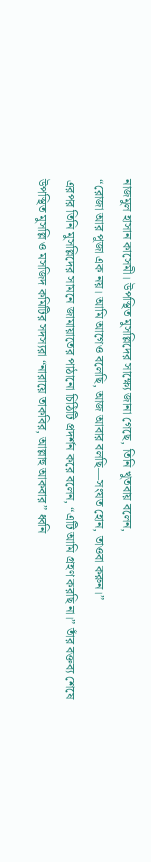নাজমুল হাসান কাসেমী। উপস্থিত মুসল্লিদের সাক্ষ্যে জানা গেছে, তিনি খুতবায় বলেন,
“রোজা আর পূজা এক নয়। আমি আগেও বলেছি, আজ আবার বলছি—সংযত হোন, তাওবা করুন।”
এরপর তিনি মুসল্লিদের সামনে জামায়াতের পাঠানো চিঠিটি প্রদর্শন করে বলেন, “এটি আমি গ্রহণ করছি না।” তাঁর বক্তব্য শেষে উপস্থিত মুসল্লি ও মসজিদ কমিটির সদস্যরা “নারায়ে তাকবির, আল্লাহু আকবার” ধ্বনি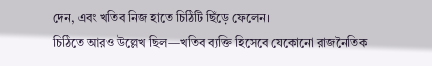দেন, এবং খতিব নিজ হাতে চিঠিটি ছিঁড়ে ফেলেন।
চিঠিতে আরও উল্লেখ ছিল—খতিব ব্যক্তি হিসেবে যেকোনো রাজনৈতিক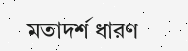মতাদর্শ ধারণ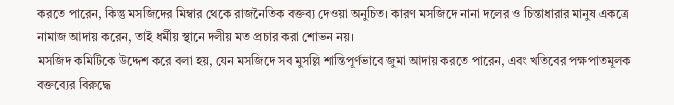করতে পারেন, কিন্তু মসজিদের মিম্বার থেকে রাজনৈতিক বক্তব্য দেওয়া অনুচিত। কারণ মসজিদে নানা দলের ও চিন্তাধারার মানুষ একত্রে নামাজ আদায় করেন, তাই ধর্মীয় স্থানে দলীয় মত প্রচার করা শোভন নয়।
মসজিদ কমিটিকে উদ্দেশ করে বলা হয়, যেন মসজিদে সব মুসল্লি শান্তিপূর্ণভাবে জুমা আদায় করতে পারেন, এবং খতিবের পক্ষপাতমূলক বক্তব্যের বিরুদ্ধে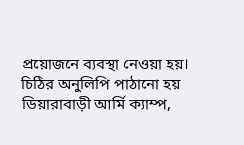প্রয়োজনে ব্যবস্থা নেওয়া হয়।
চিঠির অনুলিপি পাঠানো হয় ডিয়ারাবাড়ী আর্মি ক্যাম্প,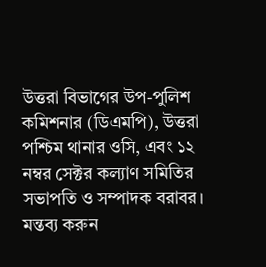উত্তরা বিভাগের উপ-পুলিশ কমিশনার (ডিএমপি), উত্তরা পশ্চিম থানার ওসি, এবং ১২ নম্বর সেক্টর কল্যাণ সমিতির সভাপতি ও সম্পাদক বরাবর।
মন্তব্য করুন